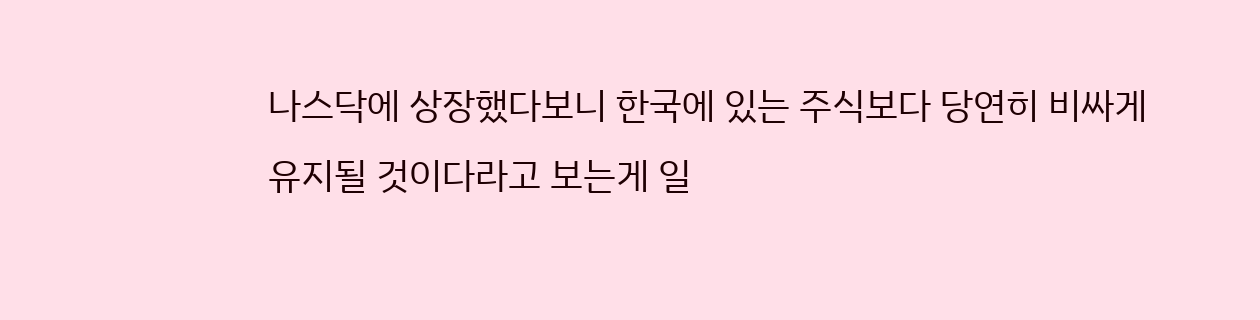나스닥에 상장했다보니 한국에 있는 주식보다 당연히 비싸게 유지될 것이다라고 보는게 일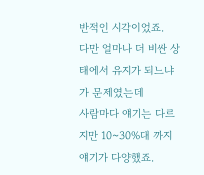반적인 시각이었죠.
다만 얼마나 더 비싼 상태에서 유지가 되느냐가 문제였는데
사람마다 얘기는 다르지만 10~30%대 까지 얘기가 다양했죠.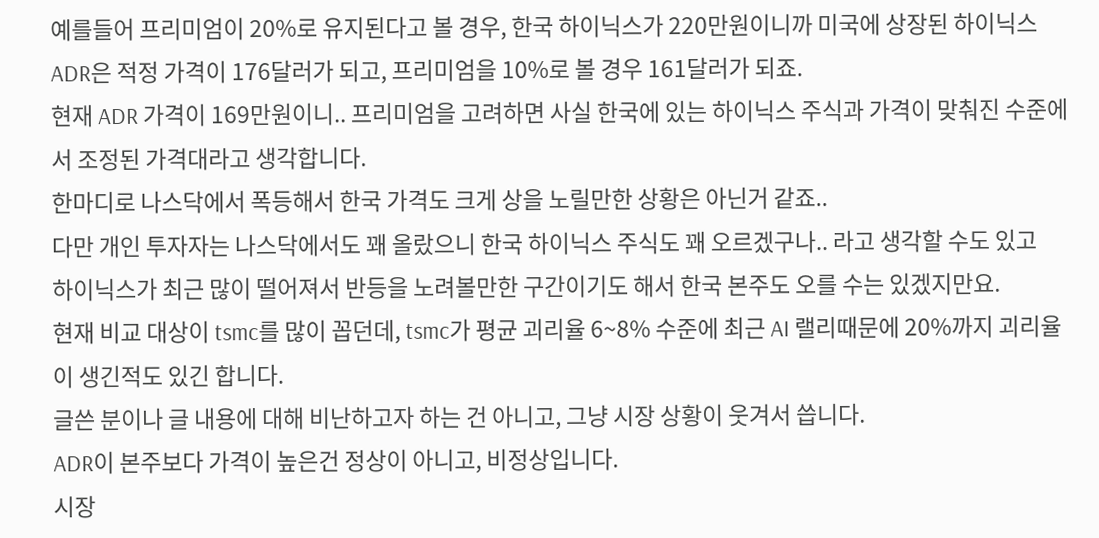예를들어 프리미엄이 20%로 유지된다고 볼 경우, 한국 하이닉스가 220만원이니까 미국에 상장된 하이닉스 ADR은 적정 가격이 176달러가 되고, 프리미엄을 10%로 볼 경우 161달러가 되죠.
현재 ADR 가격이 169만원이니.. 프리미엄을 고려하면 사실 한국에 있는 하이닉스 주식과 가격이 맞춰진 수준에서 조정된 가격대라고 생각합니다.
한마디로 나스닥에서 폭등해서 한국 가격도 크게 상을 노릴만한 상황은 아닌거 같죠..
다만 개인 투자자는 나스닥에서도 꽤 올랐으니 한국 하이닉스 주식도 꽤 오르겠구나.. 라고 생각할 수도 있고
하이닉스가 최근 많이 떨어져서 반등을 노려볼만한 구간이기도 해서 한국 본주도 오를 수는 있겠지만요.
현재 비교 대상이 tsmc를 많이 꼽던데, tsmc가 평균 괴리율 6~8% 수준에 최근 AI 랠리때문에 20%까지 괴리율이 생긴적도 있긴 합니다.
글쓴 분이나 글 내용에 대해 비난하고자 하는 건 아니고, 그냥 시장 상황이 웃겨서 씁니다.
ADR이 본주보다 가격이 높은건 정상이 아니고, 비정상입니다.
시장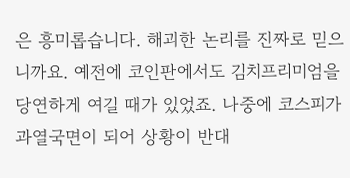은 흥미롭습니다. 해괴한 논리를 진짜로 믿으니까요. 예전에 코인판에서도 김치프리미엄을 당연하게 여길 때가 있었죠. 나중에 코스피가 과열국면이 되어 상황이 반대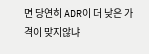면 당연히 ADR이 더 낮은 가격이 맞지않냐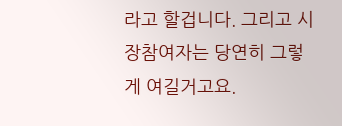라고 할겁니다. 그리고 시장참여자는 당연히 그렇게 여길거고요.